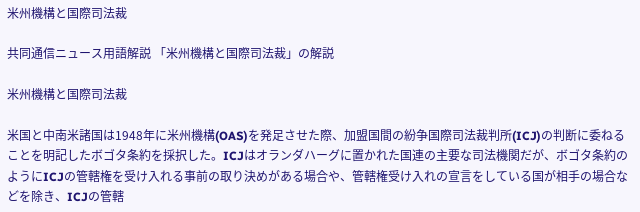米州機構と国際司法裁

共同通信ニュース用語解説 「米州機構と国際司法裁」の解説

米州機構と国際司法裁

米国と中南米諸国は1948年に米州機構(OAS)を発足させた際、加盟国間の紛争国際司法裁判所(ICJ)の判断に委ねることを明記したボゴタ条約を採択した。ICJはオランダハーグに置かれた国連の主要な司法機関だが、ボゴタ条約のようにICJの管轄権を受け入れる事前の取り決めがある場合や、管轄権受け入れの宣言をしている国が相手の場合などを除き、ICJの管轄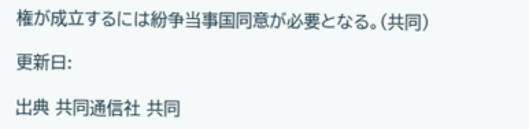権が成立するには紛争当事国同意が必要となる。(共同)

更新日:

出典 共同通信社 共同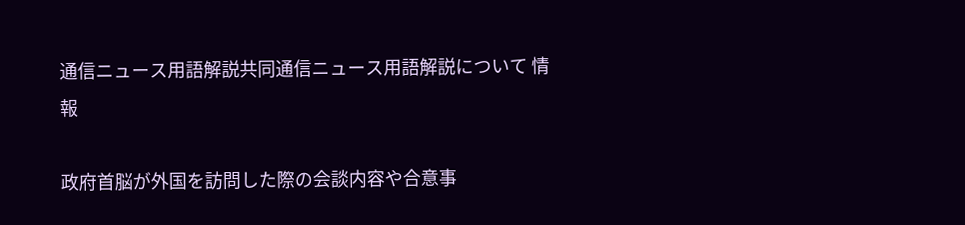通信ニュース用語解説共同通信ニュース用語解説について 情報

政府首脳が外国を訪問した際の会談内容や合意事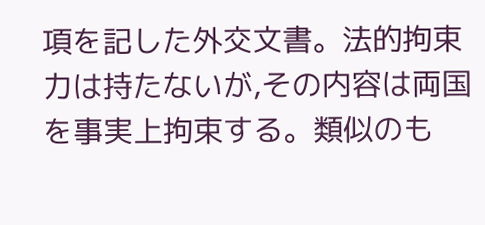項を記した外交文書。法的拘束力は持たないが,その内容は両国を事実上拘束する。類似のも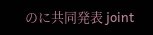のに共同発表 joint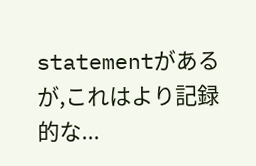statementがあるが,これはより記録的な...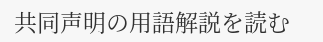共同声明の用語解説を読む